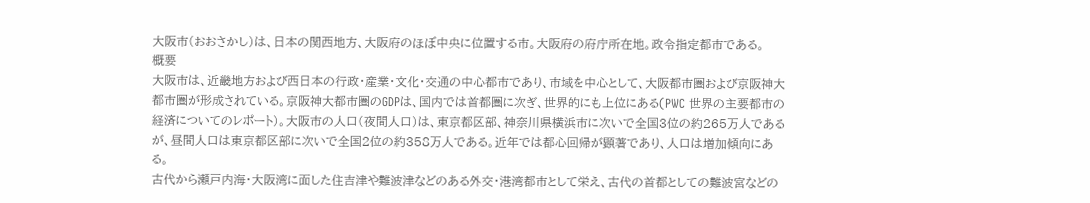大阪市(おおさかし)は、日本の関西地方、大阪府のほぼ中央に位置する市。大阪府の府庁所在地。政令指定都市である。
概要
大阪市は、近畿地方および西日本の行政・産業・文化・交通の中心都市であり、市域を中心として、大阪都市圏および京阪神大都市圏が形成されている。京阪神大都市圏のGDPは、国内では首都圏に次ぎ、世界的にも上位にある(PWC 世界の主要都市の経済についてのレポート)。大阪市の人口(夜間人口)は、東京都区部、神奈川県横浜市に次いで全国3位の約265万人であるが、昼間人口は東京都区部に次いで全国2位の約358万人である。近年では都心回帰が顕著であり、人口は増加傾向にある。
古代から瀬戸内海・大阪湾に面した住吉津や難波津などのある外交・港湾都市として栄え、古代の首都としての難波宮などの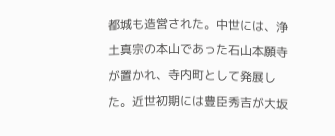都城も造営された。中世には、浄土真宗の本山であった石山本願寺が置かれ、寺内町として発展した。近世初期には豊臣秀吉が大坂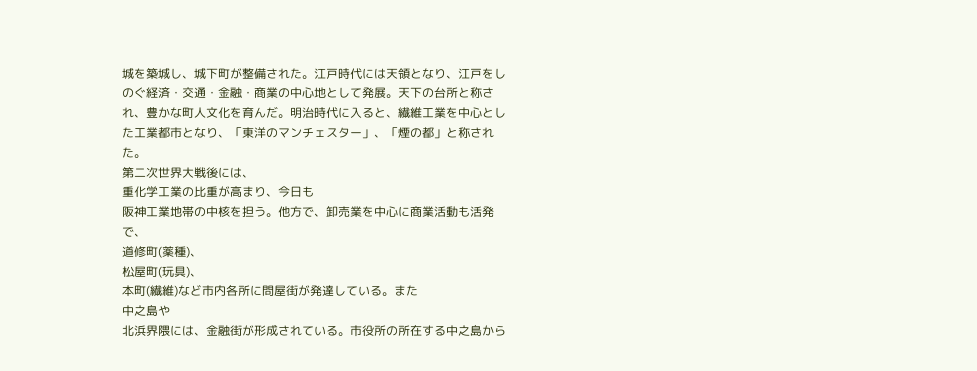城を築城し、城下町が整備された。江戸時代には天領となり、江戸をしのぐ経済・交通・金融・商業の中心地として発展。天下の台所と称され、豊かな町人文化を育んだ。明治時代に入ると、繊維工業を中心とした工業都市となり、「東洋のマンチェスター」、「煙の都」と称された。
第二次世界大戦後には、
重化学工業の比重が高まり、今日も
阪神工業地帯の中核を担う。他方で、卸売業を中心に商業活動も活発で、
道修町(薬種)、
松屋町(玩具)、
本町(繊維)など市内各所に問屋街が発達している。また
中之島や
北浜界隈には、金融街が形成されている。市役所の所在する中之島から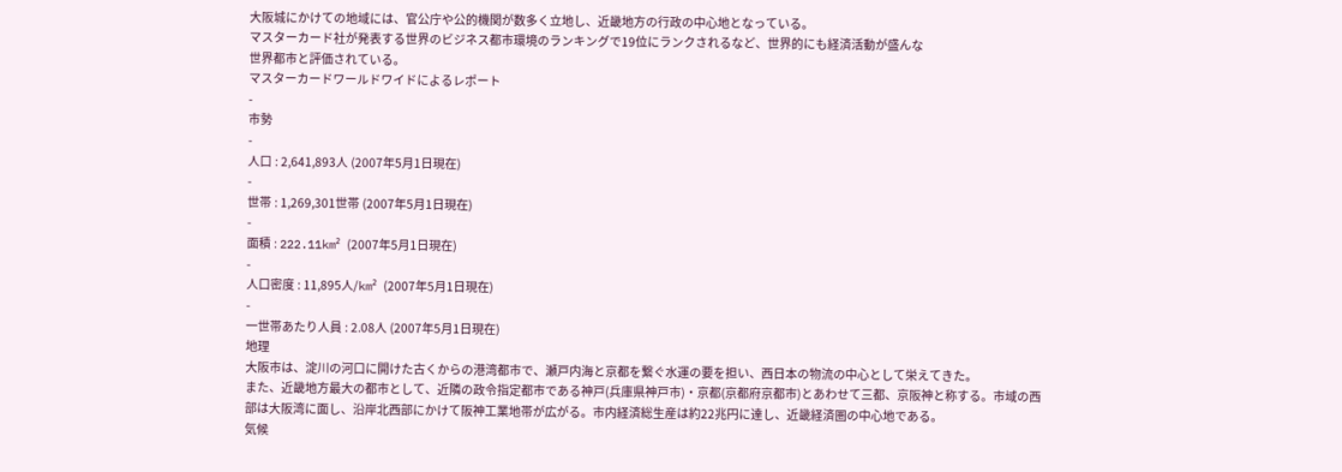大阪城にかけての地域には、官公庁や公的機関が数多く立地し、近畿地方の行政の中心地となっている。
マスターカード社が発表する世界のビジネス都市環境のランキングで19位にランクされるなど、世界的にも経済活動が盛んな
世界都市と評価されている。
マスターカードワールドワイドによるレポート
-
市勢
-
人口 : 2,641,893人 (2007年5月1日現在)
-
世帯 : 1,269,301世帯 (2007年5月1日現在)
-
面積 : 222.11km² (2007年5月1日現在)
-
人口密度 : 11,895人/km² (2007年5月1日現在)
-
一世帯あたり人員 : 2.08人 (2007年5月1日現在)
地理
大阪市は、淀川の河口に開けた古くからの港湾都市で、瀬戸内海と京都を繋ぐ水運の要を担い、西日本の物流の中心として栄えてきた。
また、近畿地方最大の都市として、近隣の政令指定都市である神戸(兵庫県神戸市)・京都(京都府京都市)とあわせて三都、京阪神と称する。市域の西部は大阪湾に面し、沿岸北西部にかけて阪神工業地帯が広がる。市内経済総生産は約22兆円に達し、近畿経済圏の中心地である。
気候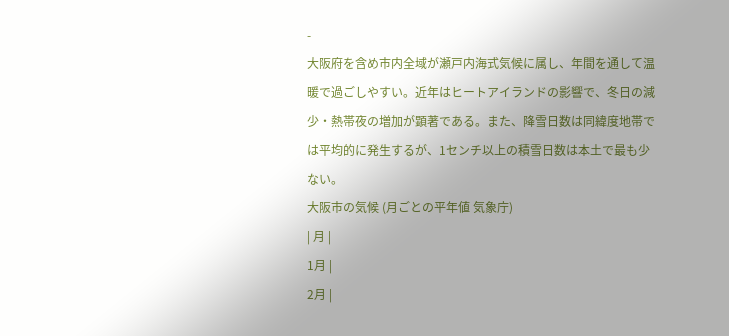-
大阪府を含め市内全域が瀬戸内海式気候に属し、年間を通して温暖で過ごしやすい。近年はヒートアイランドの影響で、冬日の減少・熱帯夜の増加が顕著である。また、降雪日数は同緯度地帯では平均的に発生するが、1センチ以上の積雪日数は本土で最も少ない。
大阪市の気候 (月ごとの平年値 気象庁)
| 月 |
1月 |
2月 |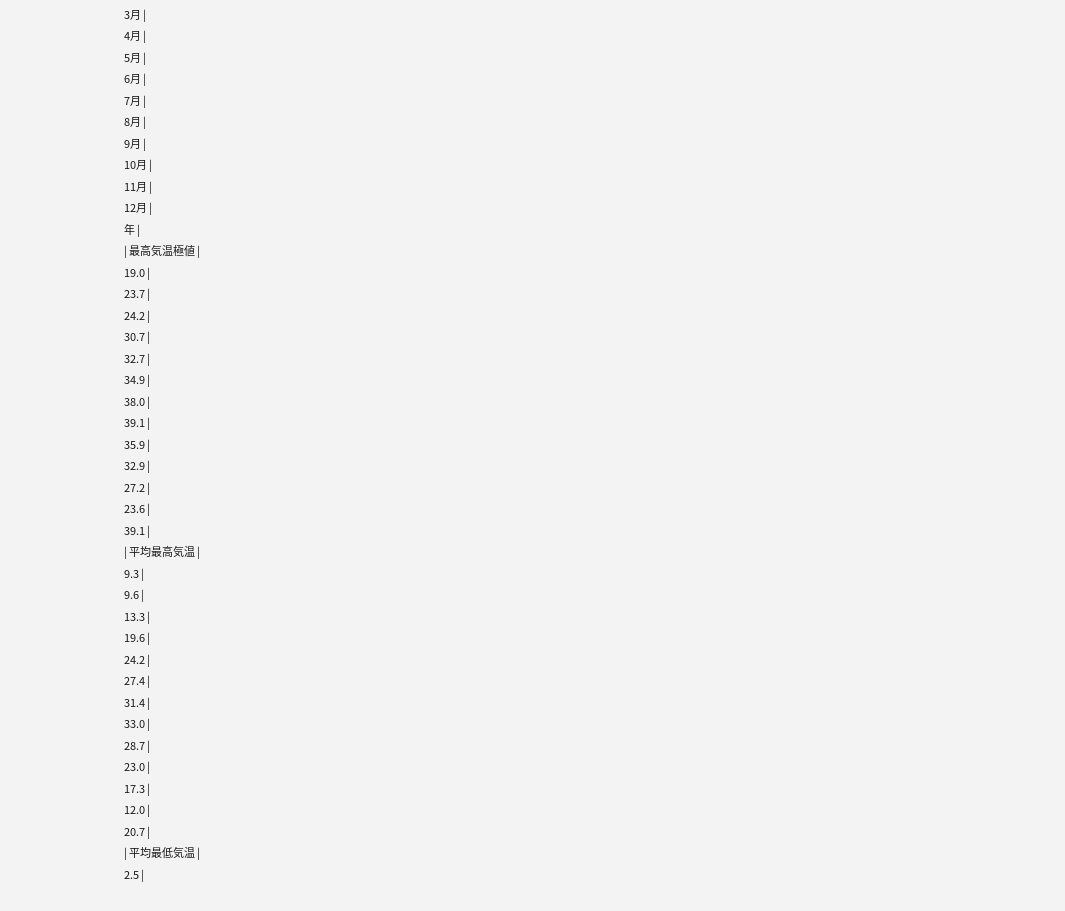3月 |
4月 |
5月 |
6月 |
7月 |
8月 |
9月 |
10月 |
11月 |
12月 |
年 |
| 最高気温極値 |
19.0 |
23.7 |
24.2 |
30.7 |
32.7 |
34.9 |
38.0 |
39.1 |
35.9 |
32.9 |
27.2 |
23.6 |
39.1 |
| 平均最高気温 |
9.3 |
9.6 |
13.3 |
19.6 |
24.2 |
27.4 |
31.4 |
33.0 |
28.7 |
23.0 |
17.3 |
12.0 |
20.7 |
| 平均最低気温 |
2.5 |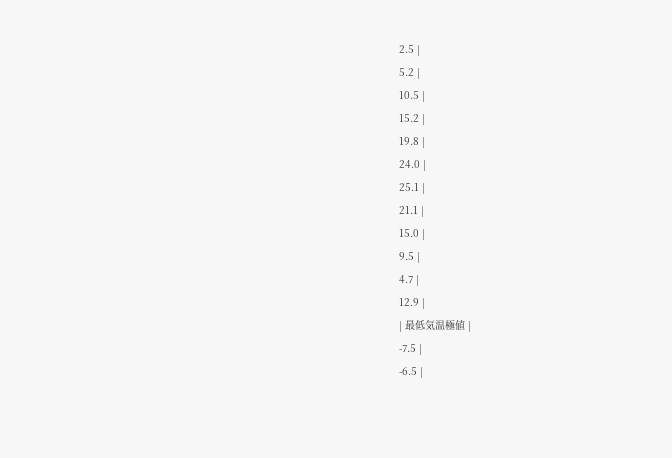2.5 |
5.2 |
10.5 |
15.2 |
19.8 |
24.0 |
25.1 |
21.1 |
15.0 |
9.5 |
4.7 |
12.9 |
| 最低気温極値 |
-7.5 |
-6.5 |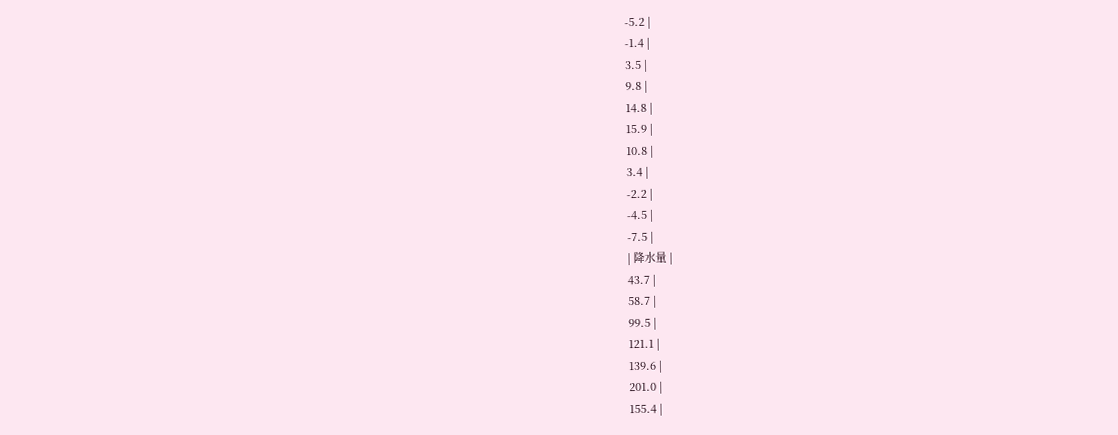-5.2 |
-1.4 |
3.5 |
9.8 |
14.8 |
15.9 |
10.8 |
3.4 |
-2.2 |
-4.5 |
-7.5 |
| 降水量 |
43.7 |
58.7 |
99.5 |
121.1 |
139.6 |
201.0 |
155.4 |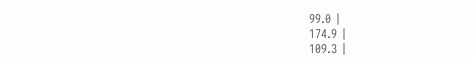99.0 |
174.9 |
109.3 |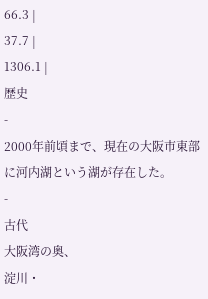66.3 |
37.7 |
1306.1 |
歴史
-
2000年前頃まで、現在の大阪市東部に河内湖という湖が存在した。
-
古代
大阪湾の奥、
淀川・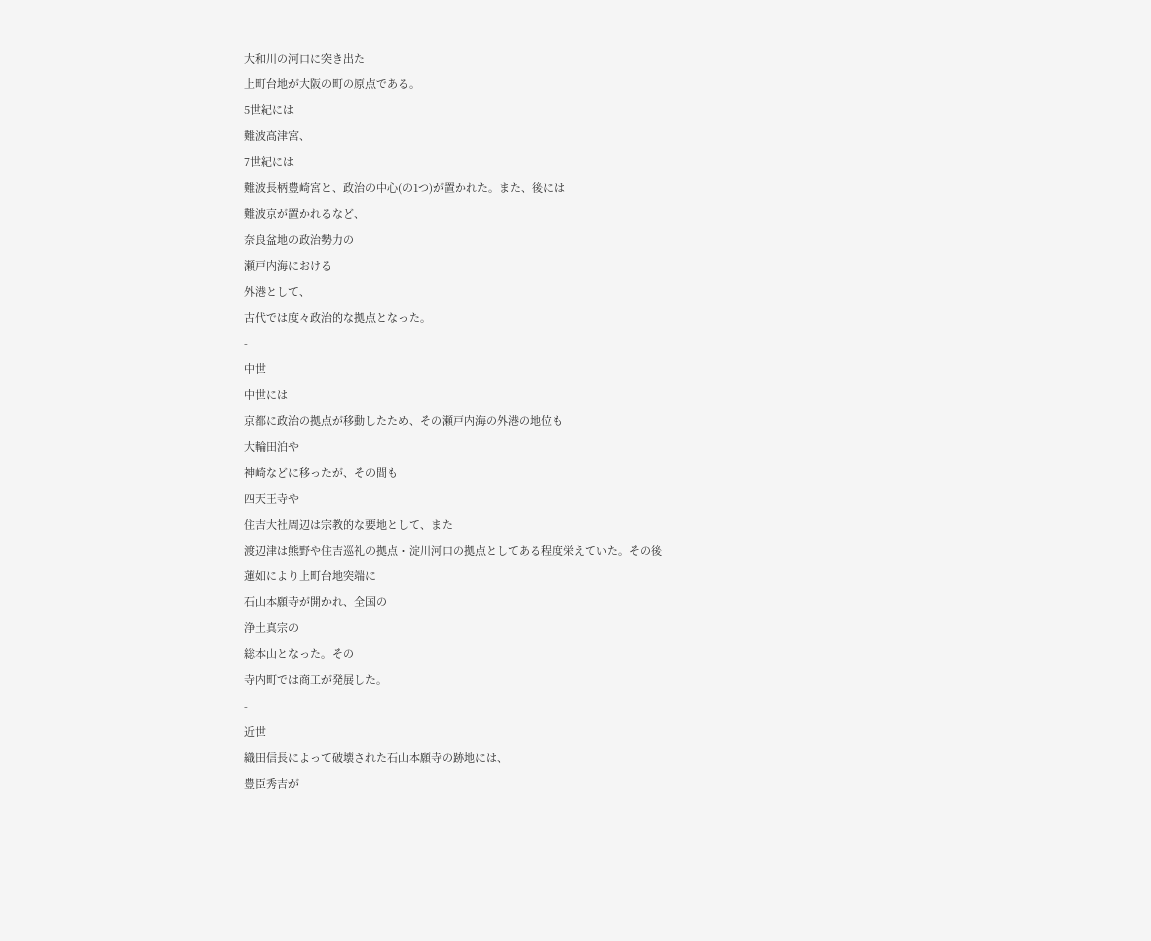大和川の河口に突き出た
上町台地が大阪の町の原点である。
5世紀には
難波高津宮、
7世紀には
難波長柄豊崎宮と、政治の中心(の1つ)が置かれた。また、後には
難波京が置かれるなど、
奈良盆地の政治勢力の
瀬戸内海における
外港として、
古代では度々政治的な拠点となった。
-
中世
中世には
京都に政治の拠点が移動したため、その瀬戸内海の外港の地位も
大輪田泊や
神崎などに移ったが、その間も
四天王寺や
住吉大社周辺は宗教的な要地として、また
渡辺津は熊野や住吉巡礼の拠点・淀川河口の拠点としてある程度栄えていた。その後
蓮如により上町台地突端に
石山本願寺が開かれ、全国の
浄土真宗の
総本山となった。その
寺内町では商工が発展した。
-
近世
織田信長によって破壊された石山本願寺の跡地には、
豊臣秀吉が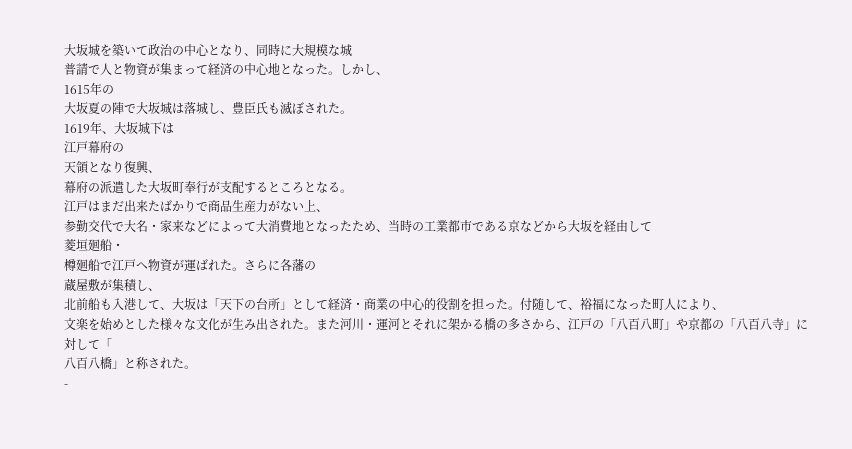大坂城を築いて政治の中心となり、同時に大規模な城
普請で人と物資が集まって経済の中心地となった。しかし、
1615年の
大坂夏の陣で大坂城は落城し、豊臣氏も滅ぼされた。
1619年、大坂城下は
江戸幕府の
天領となり復興、
幕府の派遣した大坂町奉行が支配するところとなる。
江戸はまだ出来たばかりで商品生産力がない上、
参勤交代で大名・家来などによって大消費地となったため、当時の工業都市である京などから大坂を経由して
菱垣廻船・
樽廻船で江戸へ物資が運ばれた。さらに各藩の
蔵屋敷が集積し、
北前船も入港して、大坂は「天下の台所」として経済・商業の中心的役割を担った。付随して、裕福になった町人により、
文楽を始めとした様々な文化が生み出された。また河川・運河とそれに架かる橋の多さから、江戸の「八百八町」や京都の「八百八寺」に対して「
八百八橋」と称された。
-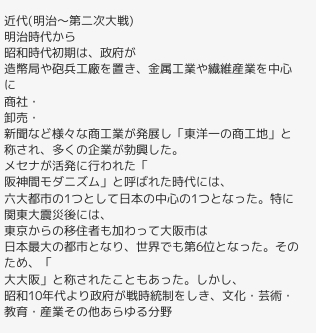近代(明治〜第二次大戦)
明治時代から
昭和時代初期は、政府が
造幣局や砲兵工廠を置き、金属工業や繊維産業を中心に
商社・
卸売・
新聞など様々な商工業が発展し「東洋一の商工地」と称され、多くの企業が勃興した。
メセナが活発に行われた「
阪神間モダニズム」と呼ばれた時代には、
六大都市の1つとして日本の中心の1つとなった。特に
関東大震災後には、
東京からの移住者も加わって大阪市は
日本最大の都市となり、世界でも第6位となった。そのため、「
大大阪」と称されたこともあった。しかし、
昭和10年代より政府が戦時統制をしき、文化・芸術・教育・産業その他あらゆる分野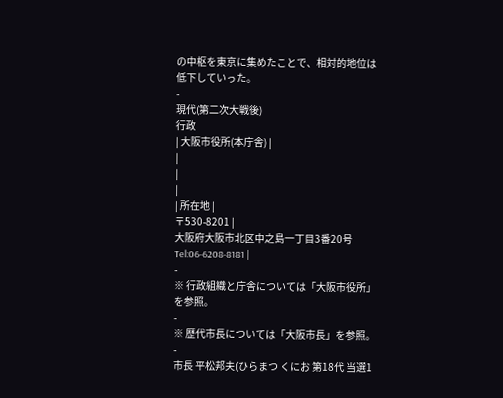の中枢を東京に集めたことで、相対的地位は低下していった。
-
現代(第二次大戦後)
行政
| 大阪市役所(本庁舎) |
|
|
|
| 所在地 |
〒530-8201 |
大阪府大阪市北区中之島一丁目3番20号 Tel:06-6208-8181 |
-
※ 行政組織と庁舎については「大阪市役所」を参照。
-
※ 歴代市長については「大阪市長」を参照。
-
市長 平松邦夫(ひらまつ くにお 第18代 当選1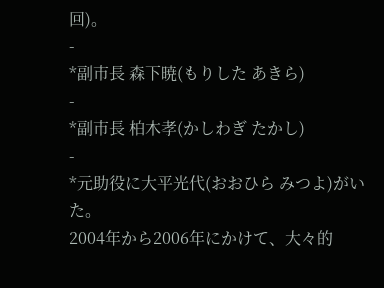回)。
-
*副市長 森下暁(もりした あきら)
-
*副市長 柏木孝(かしわぎ たかし)
-
*元助役に大平光代(おおひら みつよ)がいた。
2004年から2006年にかけて、大々的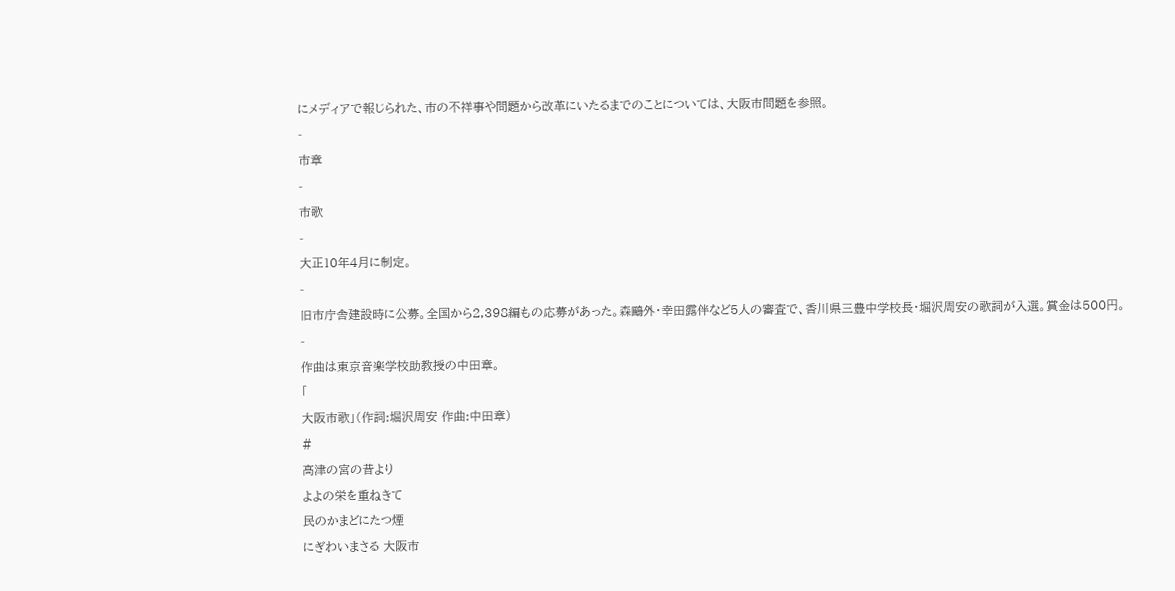にメディアで報じられた、市の不祥事や問題から改革にいたるまでのことについては、大阪市問題を参照。
-
市章
-
市歌
-
大正10年4月に制定。
-
旧市庁舎建設時に公募。全国から2,398編もの応募があった。森鷗外・幸田露伴など5人の審査で、香川県三豊中学校長・堀沢周安の歌詞が入選。賞金は500円。
-
作曲は東京音楽学校助教授の中田章。
「
大阪市歌」(作詞:堀沢周安 作曲:中田章)
#
高津の宮の昔より
よよの栄を重ねきて
民のかまどにたつ煙
にぎわいまさる 大阪市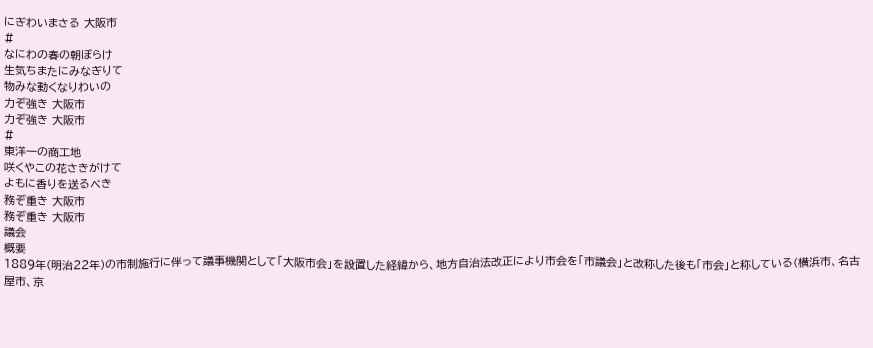にぎわいまさる 大阪市
#
なにわの春の朝ぼらけ
生気ちまたにみなぎりて
物みな動くなりわいの
力ぞ強き 大阪市
力ぞ強き 大阪市
#
東洋一の商工地
咲くやこの花さきがけて
よもに香りを送るべき
務ぞ重き 大阪市
務ぞ重き 大阪市
議会
概要
1889年(明治22年)の市制施行に伴って議事機関として「大阪市会」を設置した経緯から、地方自治法改正により市会を「市議会」と改称した後も「市会」と称している(横浜市、名古屋市、京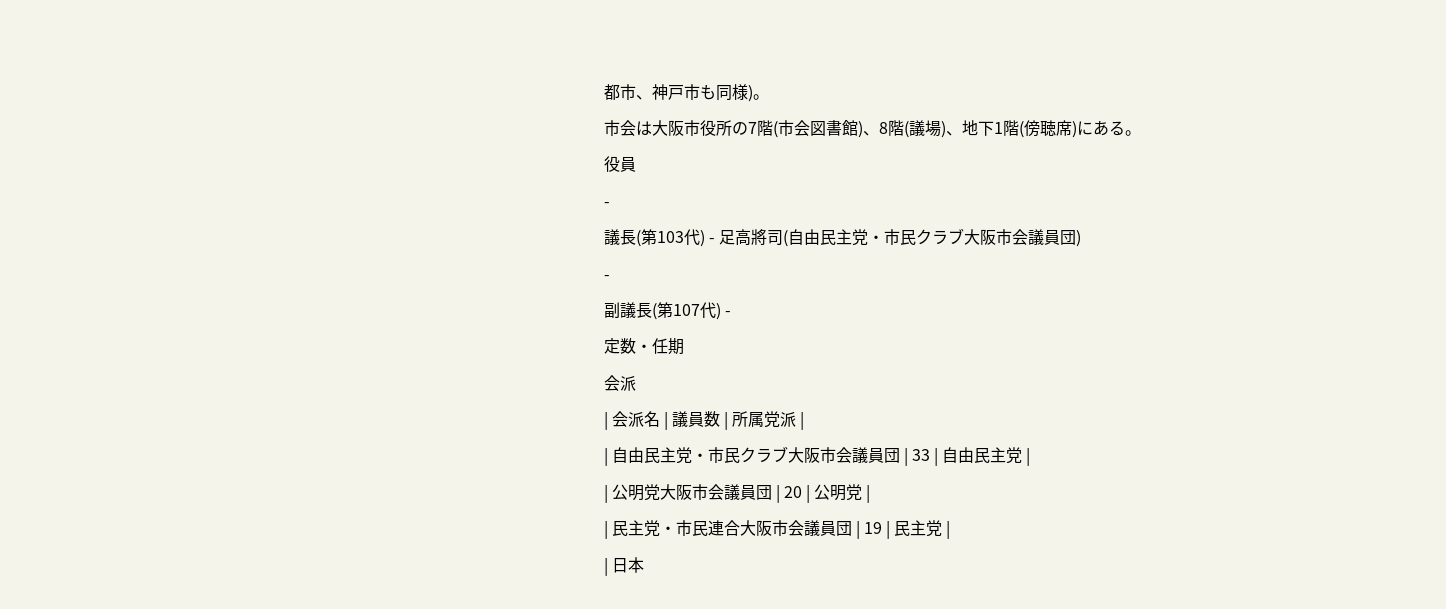都市、神戸市も同様)。
市会は大阪市役所の7階(市会図書館)、8階(議場)、地下1階(傍聴席)にある。
役員
-
議長(第103代) - 足高將司(自由民主党・市民クラブ大阪市会議員団)
-
副議長(第107代) -
定数・任期
会派
| 会派名 | 議員数 | 所属党派 |
| 自由民主党・市民クラブ大阪市会議員団 | 33 | 自由民主党 |
| 公明党大阪市会議員団 | 20 | 公明党 |
| 民主党・市民連合大阪市会議員団 | 19 | 民主党 |
| 日本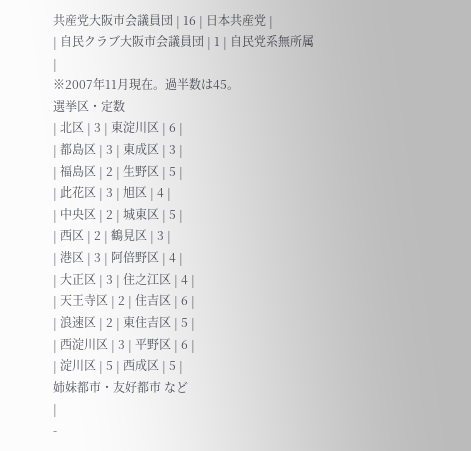共産党大阪市会議員団 | 16 | 日本共産党 |
| 自民クラブ大阪市会議員団 | 1 | 自民党系無所属 |
※2007年11月現在。過半数は45。
選挙区・定数
| 北区 | 3 | 東淀川区 | 6 |
| 都島区 | 3 | 東成区 | 3 |
| 福島区 | 2 | 生野区 | 5 |
| 此花区 | 3 | 旭区 | 4 |
| 中央区 | 2 | 城東区 | 5 |
| 西区 | 2 | 鶴見区 | 3 |
| 港区 | 3 | 阿倍野区 | 4 |
| 大正区 | 3 | 住之江区 | 4 |
| 天王寺区 | 2 | 住吉区 | 6 |
| 浪速区 | 2 | 東住吉区 | 5 |
| 西淀川区 | 3 | 平野区 | 6 |
| 淀川区 | 5 | 西成区 | 5 |
姉妹都市・友好都市 など
|
-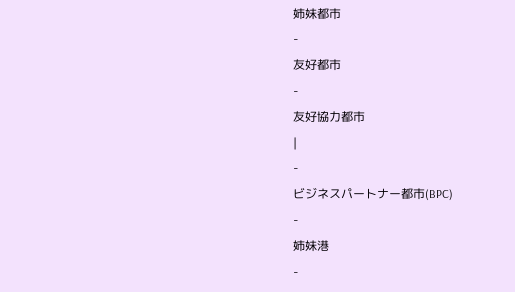姉妹都市
-
友好都市
-
友好協力都市
|
-
ビジネスパートナー都市(BPC)
-
姉妹港
-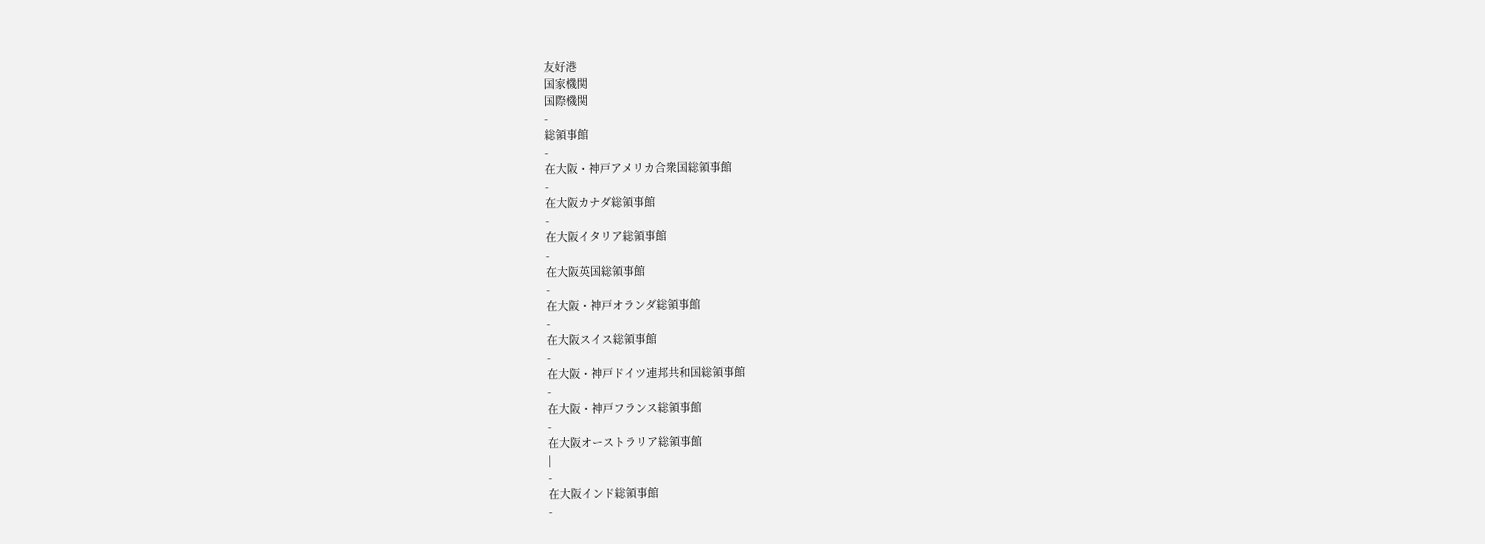友好港
国家機関
国際機関
-
総領事館
-
在大阪・神戸アメリカ合衆国総領事館
-
在大阪カナダ総領事館
-
在大阪イタリア総領事館
-
在大阪英国総領事館
-
在大阪・神戸オランダ総領事館
-
在大阪スイス総領事館
-
在大阪・神戸ドイツ連邦共和国総領事館
-
在大阪・神戸フランス総領事館
-
在大阪オーストラリア総領事館
|
-
在大阪インド総領事館
-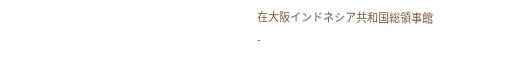在大阪インドネシア共和国総領事館
-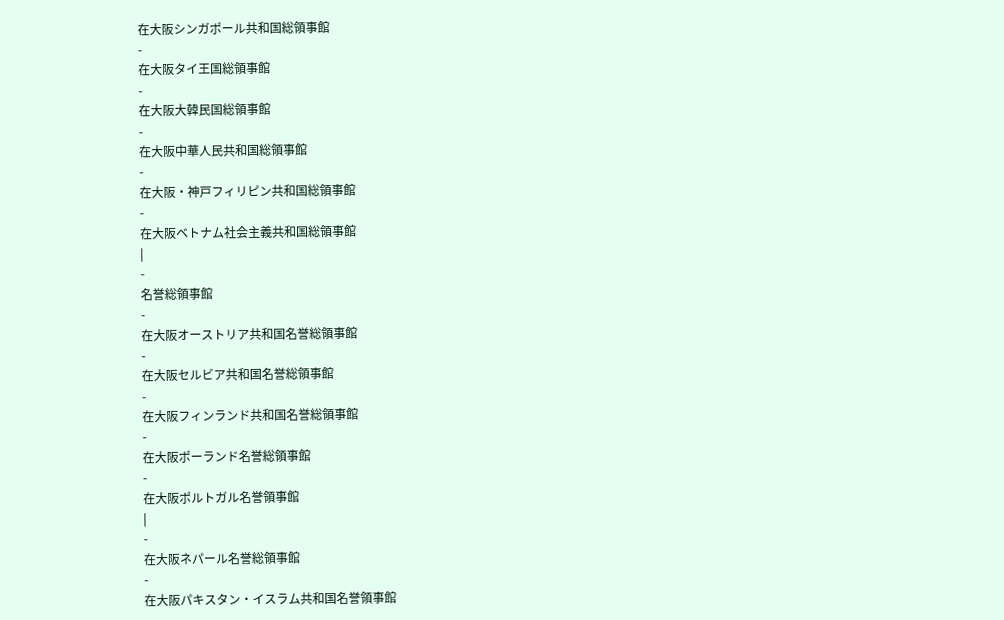在大阪シンガポール共和国総領事館
-
在大阪タイ王国総領事館
-
在大阪大韓民国総領事館
-
在大阪中華人民共和国総領事館
-
在大阪・神戸フィリピン共和国総領事館
-
在大阪ベトナム社会主義共和国総領事館
|
-
名誉総領事館
-
在大阪オーストリア共和国名誉総領事館
-
在大阪セルビア共和国名誉総領事館
-
在大阪フィンランド共和国名誉総領事館
-
在大阪ポーランド名誉総領事館
-
在大阪ポルトガル名誉領事館
|
-
在大阪ネパール名誉総領事館
-
在大阪パキスタン・イスラム共和国名誉領事館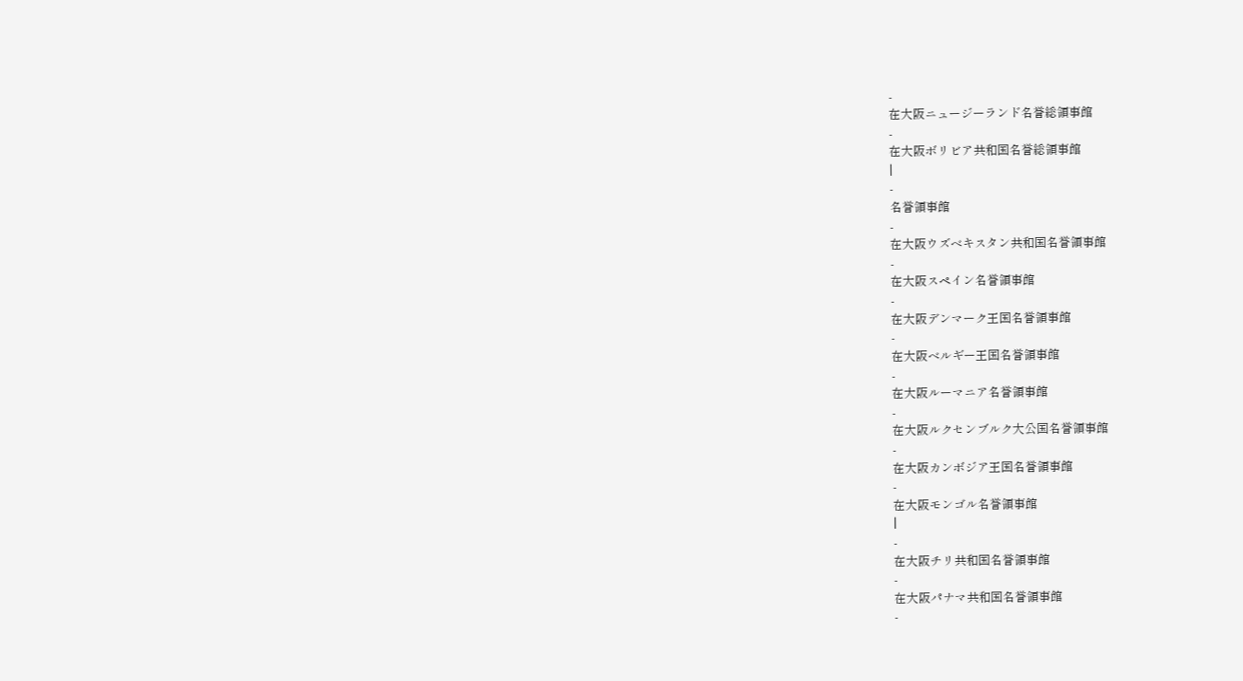-
在大阪ニュージーランド名誉総領事館
-
在大阪ボリビア共和国名誉総領事館
|
-
名誉領事館
-
在大阪ウズベキスタン共和国名誉領事館
-
在大阪スペイン名誉領事館
-
在大阪デンマーク王国名誉領事館
-
在大阪ベルギー王国名誉領事館
-
在大阪ルーマニア名誉領事館
-
在大阪ルクセンブルク大公国名誉領事館
-
在大阪カンボジア王国名誉領事館
-
在大阪モンゴル名誉領事館
|
-
在大阪チリ共和国名誉領事館
-
在大阪パナマ共和国名誉領事館
-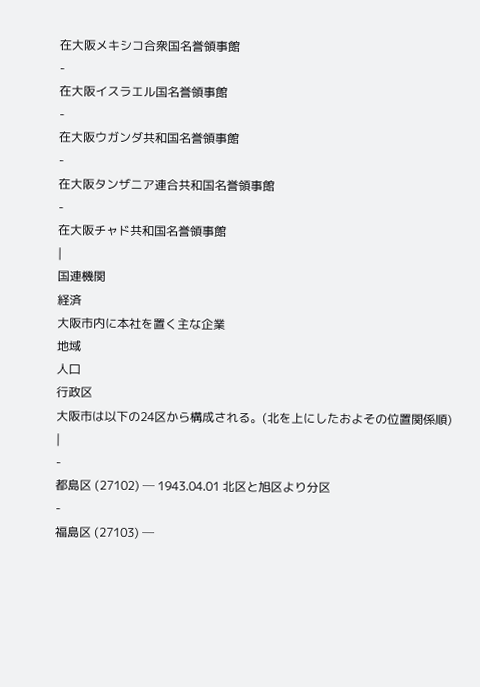在大阪メキシコ合衆国名誉領事館
-
在大阪イスラエル国名誉領事館
-
在大阪ウガンダ共和国名誉領事館
-
在大阪タンザニア連合共和国名誉領事館
-
在大阪チャド共和国名誉領事館
|
国連機関
経済
大阪市内に本社を置く主な企業
地域
人口
行政区
大阪市は以下の24区から構成される。(北を上にしたおよその位置関係順)
|
-
都島区 (27102) ─ 1943.04.01 北区と旭区より分区
-
福島区 (27103) ─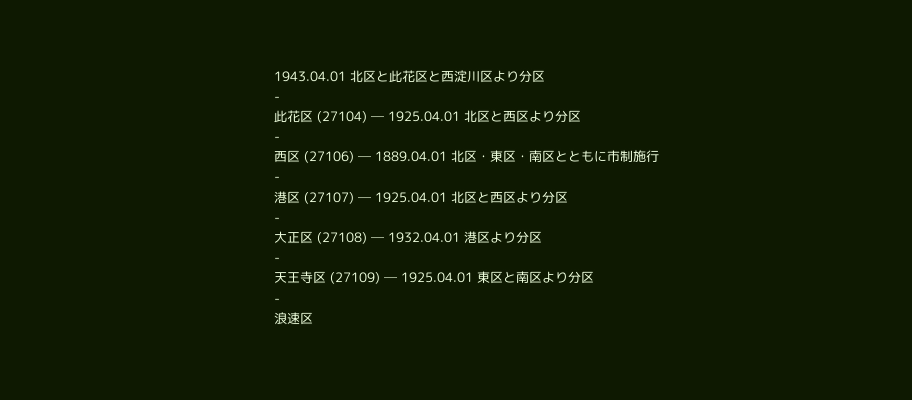1943.04.01 北区と此花区と西淀川区より分区
-
此花区 (27104) ─ 1925.04.01 北区と西区より分区
-
西区 (27106) ─ 1889.04.01 北区・東区・南区とともに市制施行
-
港区 (27107) ─ 1925.04.01 北区と西区より分区
-
大正区 (27108) ─ 1932.04.01 港区より分区
-
天王寺区 (27109) ─ 1925.04.01 東区と南区より分区
-
浪速区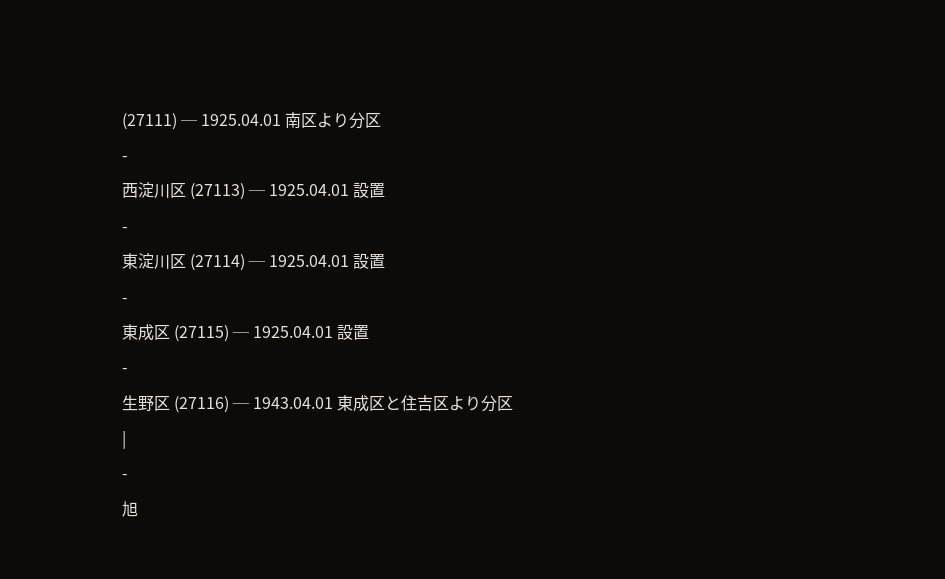(27111) ─ 1925.04.01 南区より分区
-
西淀川区 (27113) ─ 1925.04.01 設置
-
東淀川区 (27114) ─ 1925.04.01 設置
-
東成区 (27115) ─ 1925.04.01 設置
-
生野区 (27116) ─ 1943.04.01 東成区と住吉区より分区
|
-
旭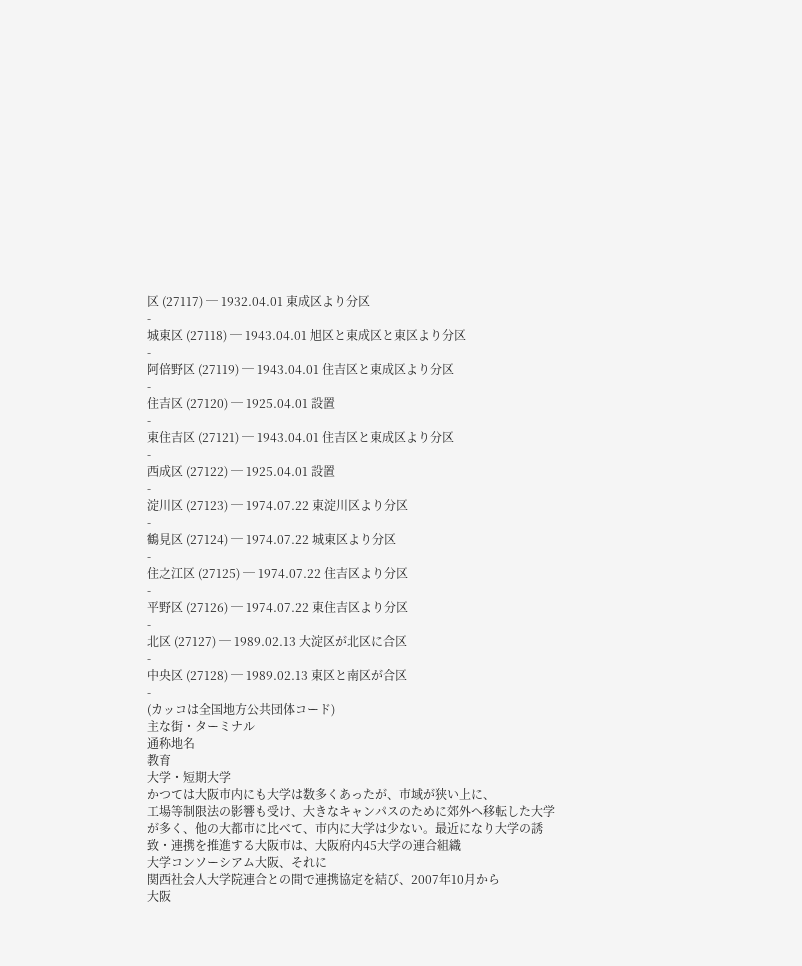区 (27117) ─ 1932.04.01 東成区より分区
-
城東区 (27118) ─ 1943.04.01 旭区と東成区と東区より分区
-
阿倍野区 (27119) ─ 1943.04.01 住吉区と東成区より分区
-
住吉区 (27120) ─ 1925.04.01 設置
-
東住吉区 (27121) ─ 1943.04.01 住吉区と東成区より分区
-
西成区 (27122) ─ 1925.04.01 設置
-
淀川区 (27123) ─ 1974.07.22 東淀川区より分区
-
鶴見区 (27124) ─ 1974.07.22 城東区より分区
-
住之江区 (27125) ─ 1974.07.22 住吉区より分区
-
平野区 (27126) ─ 1974.07.22 東住吉区より分区
-
北区 (27127) ─ 1989.02.13 大淀区が北区に合区
-
中央区 (27128) ─ 1989.02.13 東区と南区が合区
-
(カッコは全国地方公共団体コード)
主な街・ターミナル
通称地名
教育
大学・短期大学
かつては大阪市内にも大学は数多くあったが、市域が狭い上に、
工場等制限法の影響も受け、大きなキャンパスのために郊外へ移転した大学が多く、他の大都市に比べて、市内に大学は少ない。最近になり大学の誘致・連携を推進する大阪市は、大阪府内45大学の連合組織
大学コンソーシアム大阪、それに
関西社会人大学院連合との間で連携協定を結び、2007年10月から
大阪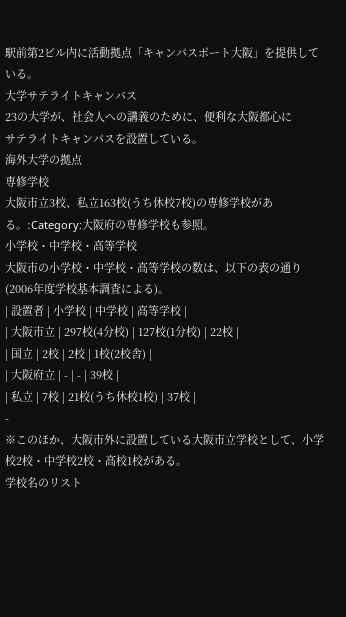駅前第2ビル内に活動拠点「キャンパスポート大阪」を提供している。
大学サテライトキャンパス
23の大学が、社会人への講義のために、便利な大阪都心に
サテライトキャンパスを設置している。
海外大学の拠点
専修学校
大阪市立3校、私立163校(うち休校7校)の専修学校がある。:Category:大阪府の専修学校も参照。
小学校・中学校・高等学校
大阪市の小学校・中学校・高等学校の数は、以下の表の通り(2006年度学校基本調査による)。
| 設置者 | 小学校 | 中学校 | 高等学校 |
| 大阪市立 | 297校(4分校) | 127校(1分校) | 22校 |
| 国立 | 2校 | 2校 | 1校(2校舎) |
| 大阪府立 | - | - | 39校 |
| 私立 | 7校 | 21校(うち休校1校) | 37校 |
-
※このほか、大阪市外に設置している大阪市立学校として、小学校2校・中学校2校・高校1校がある。
学校名のリスト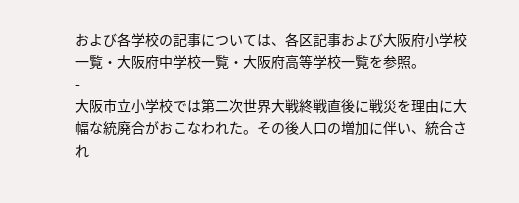および各学校の記事については、各区記事および大阪府小学校一覧・大阪府中学校一覧・大阪府高等学校一覧を参照。
-
大阪市立小学校では第二次世界大戦終戦直後に戦災を理由に大幅な統廃合がおこなわれた。その後人口の増加に伴い、統合され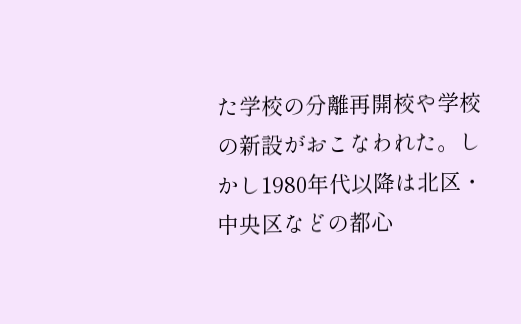た学校の分離再開校や学校の新設がおこなわれた。しかし1980年代以降は北区・中央区などの都心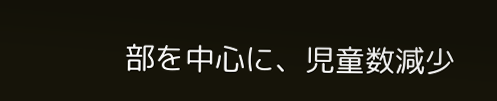部を中心に、児童数減少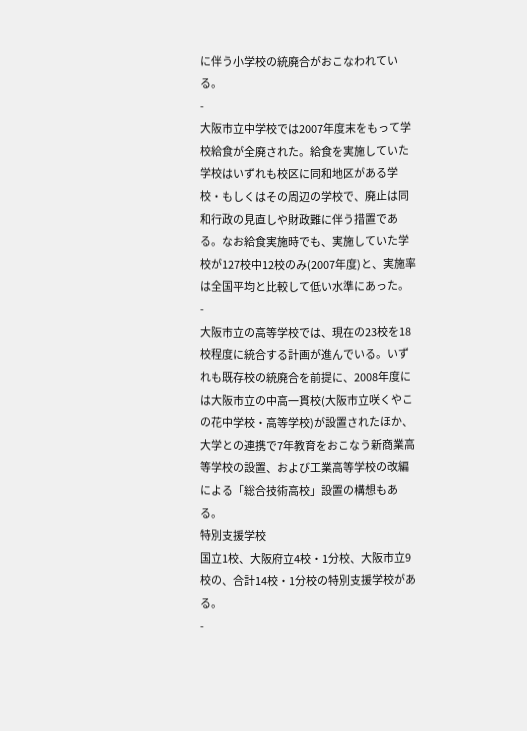に伴う小学校の統廃合がおこなわれている。
-
大阪市立中学校では2007年度末をもって学校給食が全廃された。給食を実施していた学校はいずれも校区に同和地区がある学校・もしくはその周辺の学校で、廃止は同和行政の見直しや財政難に伴う措置である。なお給食実施時でも、実施していた学校が127校中12校のみ(2007年度)と、実施率は全国平均と比較して低い水準にあった。
-
大阪市立の高等学校では、現在の23校を18校程度に統合する計画が進んでいる。いずれも既存校の統廃合を前提に、2008年度には大阪市立の中高一貫校(大阪市立咲くやこの花中学校・高等学校)が設置されたほか、大学との連携で7年教育をおこなう新商業高等学校の設置、および工業高等学校の改編による「総合技術高校」設置の構想もある。
特別支援学校
国立1校、大阪府立4校・1分校、大阪市立9校の、合計14校・1分校の特別支援学校がある。
-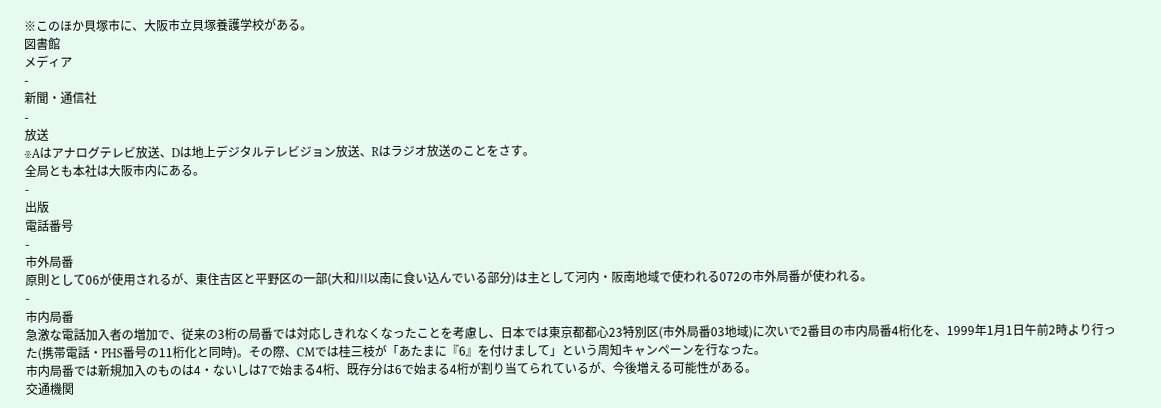※このほか貝塚市に、大阪市立貝塚養護学校がある。
図書館
メディア
-
新聞・通信社
-
放送
※Aはアナログテレビ放送、Dは地上デジタルテレビジョン放送、Rはラジオ放送のことをさす。
全局とも本社は大阪市内にある。
-
出版
電話番号
-
市外局番
原則として06が使用されるが、東住吉区と平野区の一部(大和川以南に食い込んでいる部分)は主として河内・阪南地域で使われる072の市外局番が使われる。
-
市内局番
急激な電話加入者の増加で、従来の3桁の局番では対応しきれなくなったことを考慮し、日本では東京都都心23特別区(市外局番03地域)に次いで2番目の市内局番4桁化を、1999年1月1日午前2時より行った(携帯電話・PHS番号の11桁化と同時)。その際、CMでは桂三枝が「あたまに『6』を付けまして」という周知キャンペーンを行なった。
市内局番では新規加入のものは4・ないしは7で始まる4桁、既存分は6で始まる4桁が割り当てられているが、今後増える可能性がある。
交通機関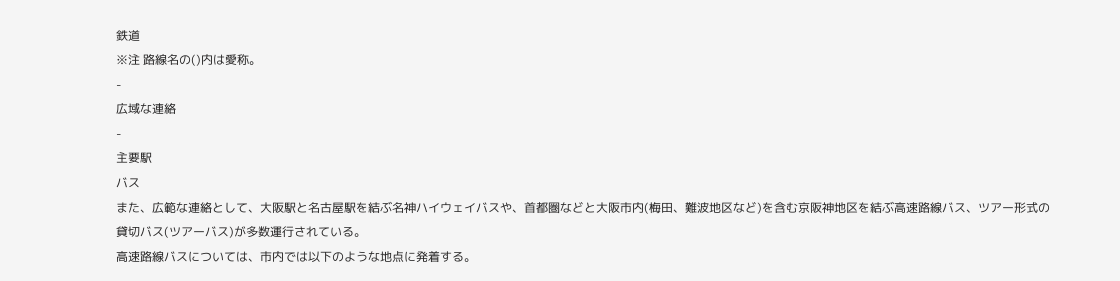鉄道
※注 路線名の()内は愛称。
-
広域な連絡
-
主要駅
バス
また、広範な連絡として、大阪駅と名古屋駅を結ぶ名神ハイウェイバスや、首都圏などと大阪市内(梅田、難波地区など)を含む京阪神地区を結ぶ高速路線バス、ツアー形式の貸切バス(ツアーバス)が多数運行されている。
高速路線バスについては、市内では以下のような地点に発着する。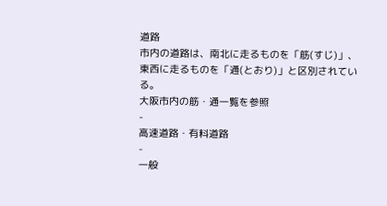道路
市内の道路は、南北に走るものを「筋(すじ)」、東西に走るものを「通(とおり)」と区別されている。
大阪市内の筋・通一覧を参照
-
高速道路・有料道路
-
一般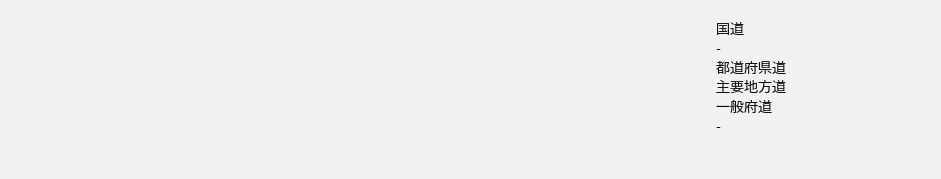国道
-
都道府県道
主要地方道
一般府道
-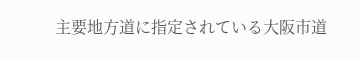主要地方道に指定されている大阪市道